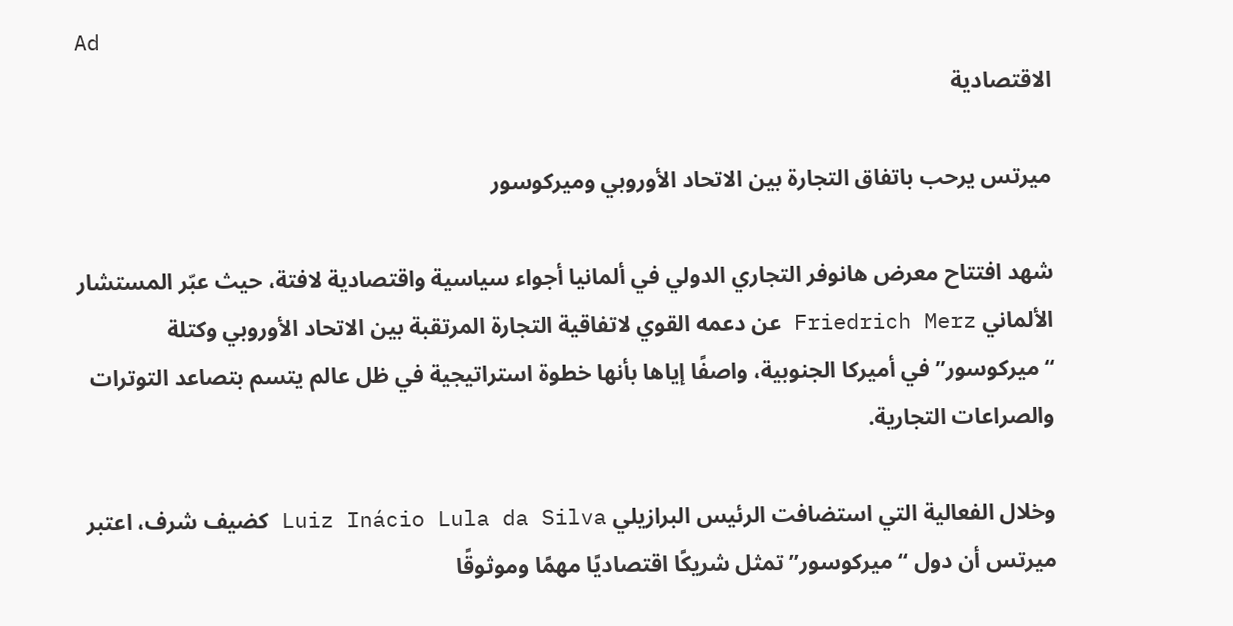Ad
الاقتصادية

ميرتس يرحب باتفاق التجارة بين الاتحاد الأوروبي وميركوسور

شهد افتتاح معرض هانوفر التجاري الدولي في ألمانيا أجواء سياسية واقتصادية لافتة، حيث عبّر المستشار الألماني Friedrich Merz عن دعمه القوي لاتفاقية التجارة المرتقبة بين الاتحاد الأوروبي وكتلة “ميركوسور” في أميركا الجنوبية، واصفًا إياها بأنها خطوة استراتيجية في ظل عالم يتسم بتصاعد التوترات والصراعات التجارية.

وخلال الفعالية التي استضافت الرئيس البرازيلي Luiz Inácio Lula da Silva كضيف شرف، اعتبر ميرتس أن دول “ميركوسور” تمثل شريكًا اقتصاديًا مهمًا وموثوقًا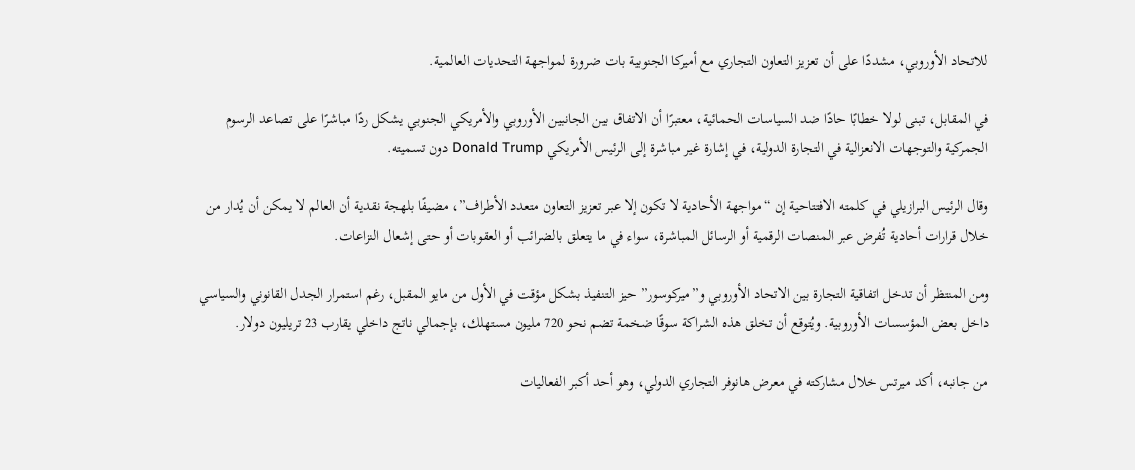للاتحاد الأوروبي، مشددًا على أن تعزيز التعاون التجاري مع أميركا الجنوبية بات ضرورة لمواجهة التحديات العالمية.

في المقابل، تبنى لولا خطابًا حادًا ضد السياسات الحمائية، معتبرًا أن الاتفاق بين الجانبين الأوروبي والأمريكي الجنوبي يشكل ردًا مباشرًا على تصاعد الرسوم الجمركية والتوجهات الانعزالية في التجارة الدولية، في إشارة غير مباشرة إلى الرئيس الأمريكي Donald Trump دون تسميته.

وقال الرئيس البرازيلي في كلمته الافتتاحية إن “مواجهة الأحادية لا تكون إلا عبر تعزيز التعاون متعدد الأطراف”، مضيفًا بلهجة نقدية أن العالم لا يمكن أن يُدار من خلال قرارات أحادية تُفرض عبر المنصات الرقمية أو الرسائل المباشرة، سواء في ما يتعلق بالضرائب أو العقوبات أو حتى إشعال النزاعات.

ومن المنتظر أن تدخل اتفاقية التجارة بين الاتحاد الأوروبي و”ميركوسور” حيز التنفيذ بشكل مؤقت في الأول من مايو المقبل، رغم استمرار الجدل القانوني والسياسي داخل بعض المؤسسات الأوروبية. ويُتوقع أن تخلق هذه الشراكة سوقًا ضخمة تضم نحو 720 مليون مستهلك، بإجمالي ناتج داخلي يقارب 23 تريليون دولار.

من جانبه، أكد ميرتس خلال مشاركته في معرض هانوفر التجاري الدولي، وهو أحد أكبر الفعاليات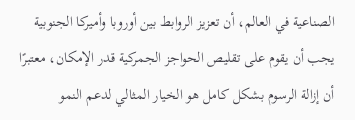الصناعية في العالم، أن تعزيز الروابط بين أوروبا وأميركا الجنوبية يجب أن يقوم على تقليص الحواجز الجمركية قدر الإمكان، معتبرًا أن إزالة الرسوم بشكل كامل هو الخيار المثالي لدعم النمو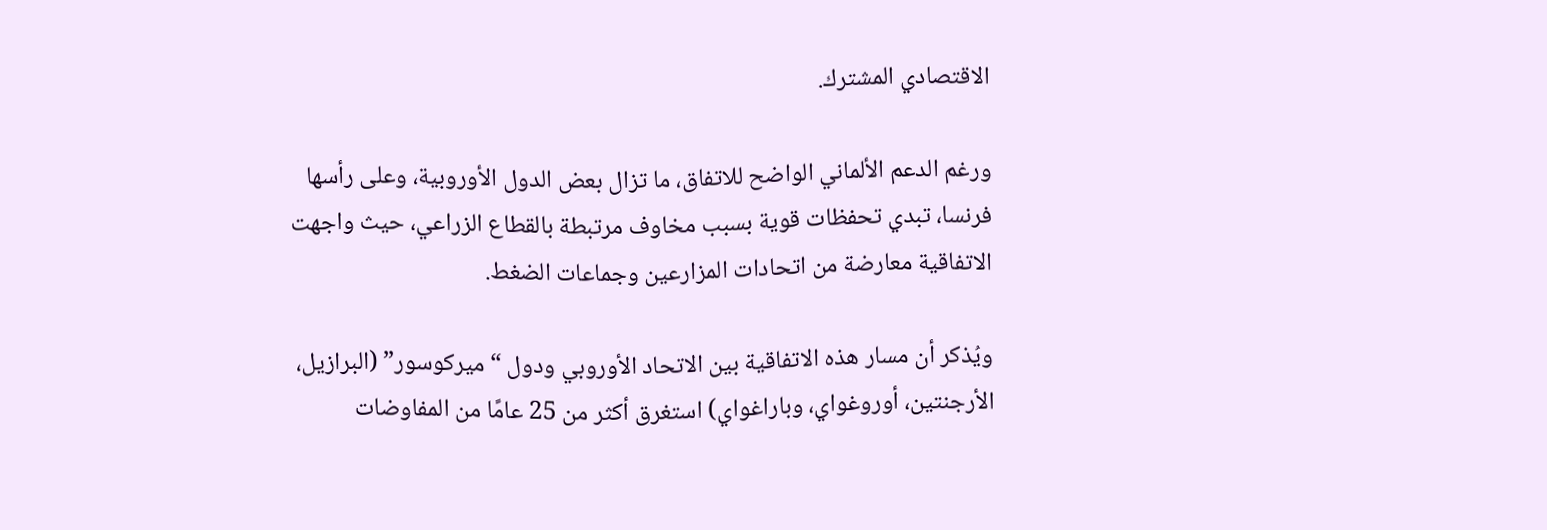الاقتصادي المشترك.

ورغم الدعم الألماني الواضح للاتفاق، ما تزال بعض الدول الأوروبية، وعلى رأسها فرنسا، تبدي تحفظات قوية بسبب مخاوف مرتبطة بالقطاع الزراعي، حيث واجهت الاتفاقية معارضة من اتحادات المزارعين وجماعات الضغط.

ويُذكر أن مسار هذه الاتفاقية بين الاتحاد الأوروبي ودول “ميركوسور” (البرازيل، الأرجنتين، أوروغواي، وباراغواي) استغرق أكثر من 25 عامًا من المفاوضات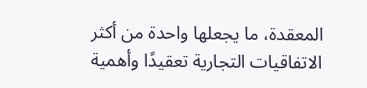المعقدة، ما يجعلها واحدة من أكثر الاتفاقيات التجارية تعقيدًا وأهمية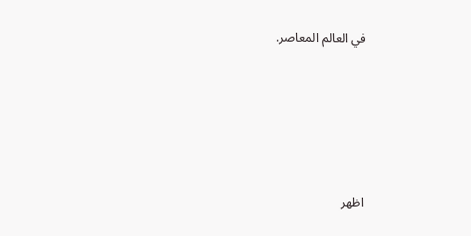في العالم المعاصر.







اظهر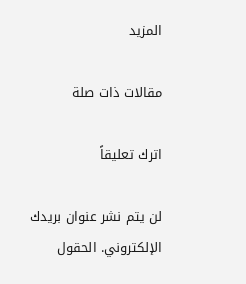المزيد

مقالات ذات صلة

اترك تعليقاً

لن يتم نشر عنوان بريدك الإلكتروني. الحقول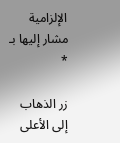الإلزامية مشار إليها بـ *

زر الذهاب إلى الأعلى